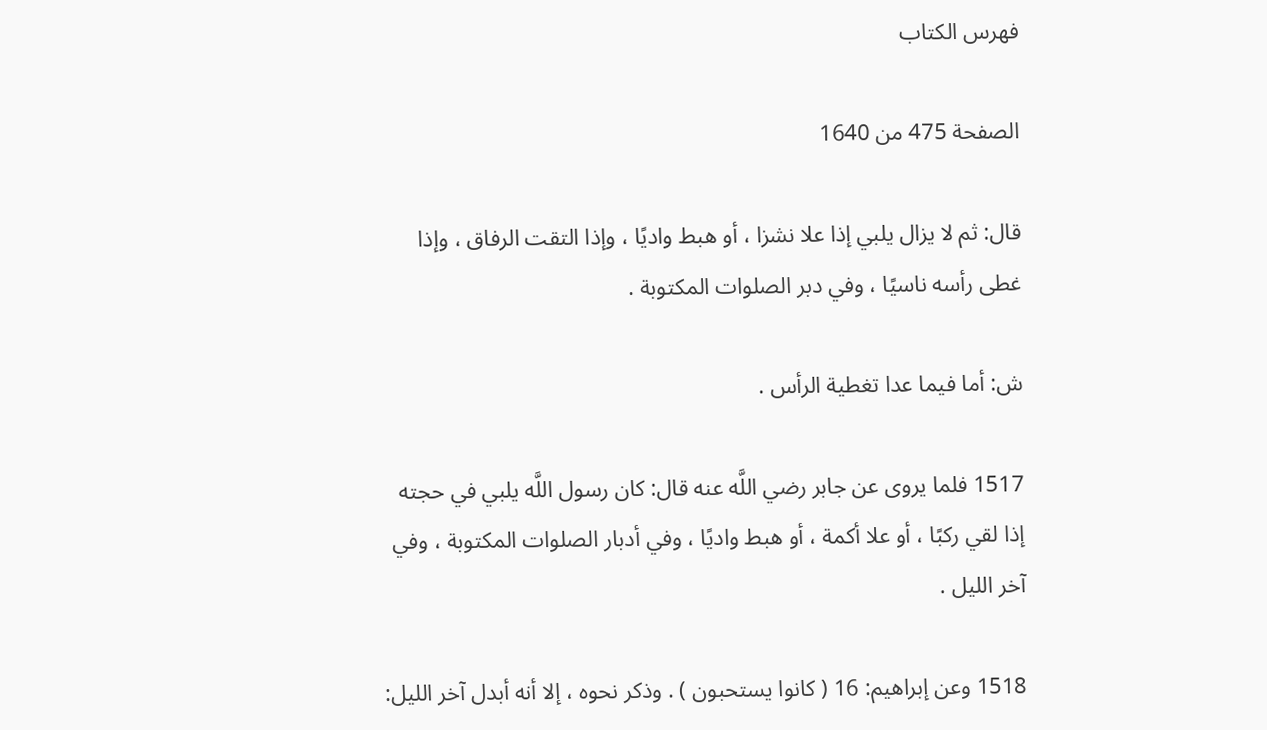فهرس الكتاب

الصفحة 475 من 1640

قال: ثم لا يزال يلبي إذا علا نشزا ، أو هبط واديًا ، وإذا التقت الرفاق ، وإذا غطى رأسه ناسيًا ، وفي دبر الصلوات المكتوبة .

ش: أما فيما عدا تغطية الرأس .

1517 فلما يروى عن جابر رضي اللَّه عنه قال: كان رسول اللَّه يلبي في حجته إذا لقي ركبًا ، أو علا أكمة ، أو هبط واديًا ، وفي أدبار الصلوات المكتوبة ، وفي آخر الليل .

1518 وعن إبراهيم: 16 ( كانوا يستحبون ) . وذكر نحوه ، إلا أنه أبدل آخر الليل: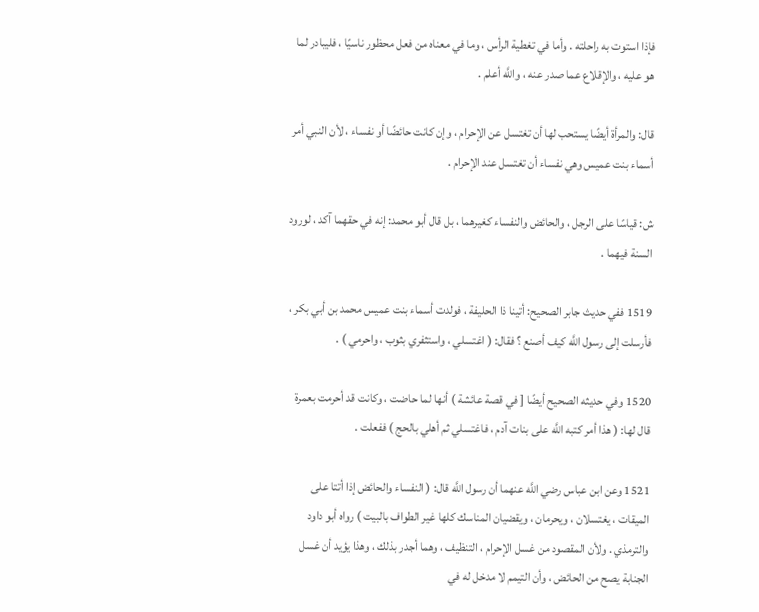فإذا استوت به راحلته . وأما في تغطية الرأس ، وما في معناه من فعل محظور ناسيًا ، فليبادر لما هو عليه ، والإقلاع عما صدر عنه ، واللَّه أعلم .

قال: والمرأة أيضًا يستحب لها أن تغتسل عن الإحرام ، وإن كانت حائضًا أو نفساء ، لأن النبي أمر أسماء بنت عميس وهي نفساء أن تغتسل عند الإحرام .

ش: قياسًا على الرجل ، والحائض والنفساء كغيرهما ، بل قال أبو محمد: إنه في حقهما آكد ، لورود السنة فيهما .

1519 ففي حديث جابر الصحيح: أتينا ذا الحليفة ، فولدت أسماء بنت عميس محمد بن أبي بكر ، فأرسلت إلى رسول اللَّه كيف أصنع ؟ فقال: ( اغتسلي ، واستثفري بثوب ، واحرمي ) .

1520 وفي حديثه الصحيح أيضًا [ في قصة عائشة ) أنها لما حاضت ، وكانت قد أحرمت بعمرة قال لها: ( هذا أمر كتبه اللَّه على بنات آدم ، فاغتسلي ثم أهلي بالحج ) ففعلت .

1521 وعن ابن عباس رضي اللَّه عنهما أن رسول اللَّه قال: ( النفساء والحائض إذا أتتا على الميقات ، يغتسلان ، ويحرمان ، ويقضيان المناسك كلها غير الطواف بالبيت ) رواه أبو داود والترمذي . ولأن المقصود من غسل الإحرام ، التنظيف ، وهما أجدر بذلك ، وهذا يؤيد أن غسل الجنابة يصح من الحائض ، وأن التيمم لا مدخل له في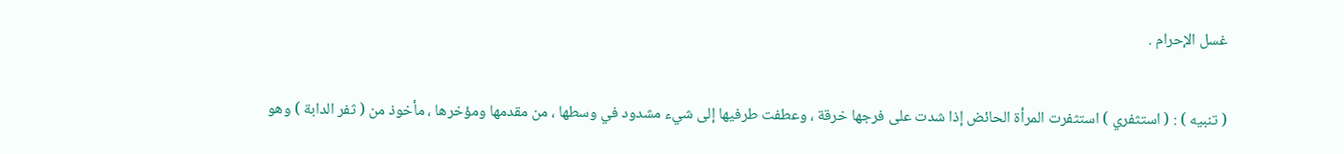غسل الإحرام .

( تنبيه ) : ( استثفري ) استثفرت المرأة الحائض إذا شدت على فرجها خرقة ، وعطفت طرفيها إلى شيء مشدود في وسطها ، من مقدمها ومؤخرها ، مأخوذ من ( ثفر الدابة ) وهو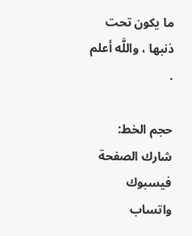ما يكون تحت ذنبها ، واللَّه أعلم .

حجم الخط:
شارك الصفحة
فيسبوك واتساب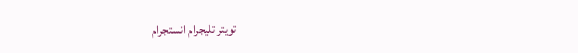تويتر تليجرام انستجرام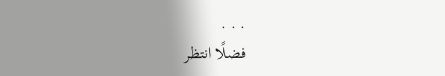. . .
فضلًا انتظر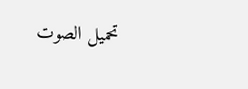تحميل الصوت